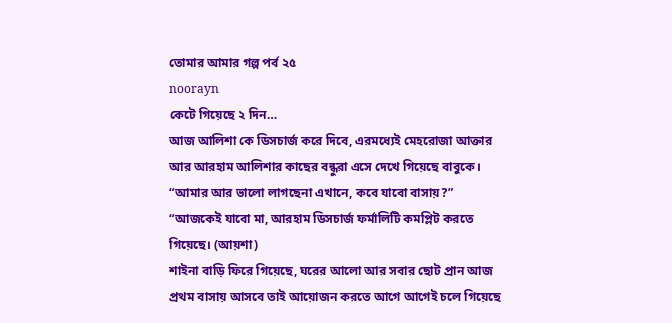তোমার আমার গল্প পর্ব ২৫
noorayn
কেটে গিয়েছে ২ দিন…
আজ আলিশা কে ডিসচার্জ করে দিবে, এরমধ্যেই মেহরোজা আক্তার আর আরহাম আলিশার কাছের বন্ধুরা এসে দেখে গিয়েছে বাবুকে।
“আমার আর ভালো লাগছেনা এখানে, কবে যাবো বাসায়?”
“আজকেই যাবো মা, আরহাম ডিসচার্জ ফর্মালিটি কমপ্লিট করতে গিয়েছে। (আয়শা)
শাইনা বাড়ি ফিরে গিয়েছে, ঘরের আলো আর সবার ছোট প্রান আজ প্রথম বাসায় আসবে তাই আয়োজন করতে আগে আগেই চলে গিয়েছে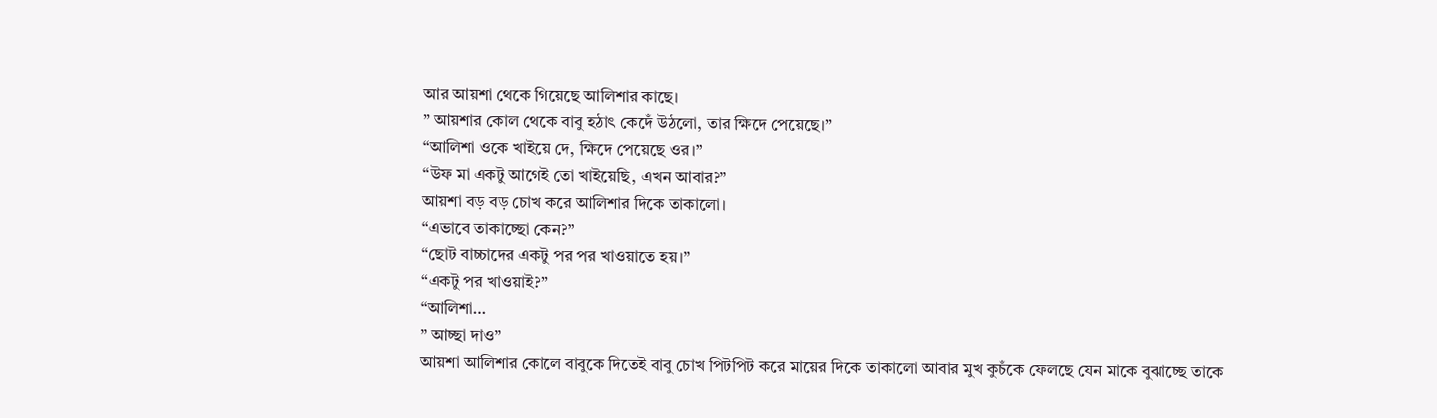আর আয়শা থেকে গিয়েছে আলিশার কাছে।
” আয়শার কোল থেকে বাবু হঠাৎ কেদেঁ উঠলো, তার ক্ষিদে পেয়েছে।”
“আলিশা ওকে খাইয়ে দে, ক্ষিদে পেয়েছে ওর।”
“উফ মা একটু আগেই তো খাইয়েছি, এখন আবার?”
আয়শা বড় বড় চোখ করে আলিশার দিকে তাকালো।
“এভাবে তাকাচ্ছো কেন?”
“ছোট বাচ্চাদের একটু পর পর খাওয়াতে হয়।”
“একটু পর খাওয়াই?”
“আলিশা…
” আচ্ছা দাও”
আয়শা আলিশার কোলে বাবুকে দিতেই বাবু চোখ পিটপিট করে মায়ের দিকে তাকালো আবার মুখ কুচঁকে ফেলছে যেন মাকে বুঝাচ্ছে তাকে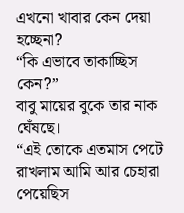এখনো খাবার কেন দেয়া হচ্ছেনা?
“কি এভাবে তাকাচ্ছিস কেন?”
বাবু মায়ের বুকে তার নাক ঘেঁষছে।
“এই তোকে এতমাস পেটে রাখলাম আমি আর চেহারা পেয়েছিস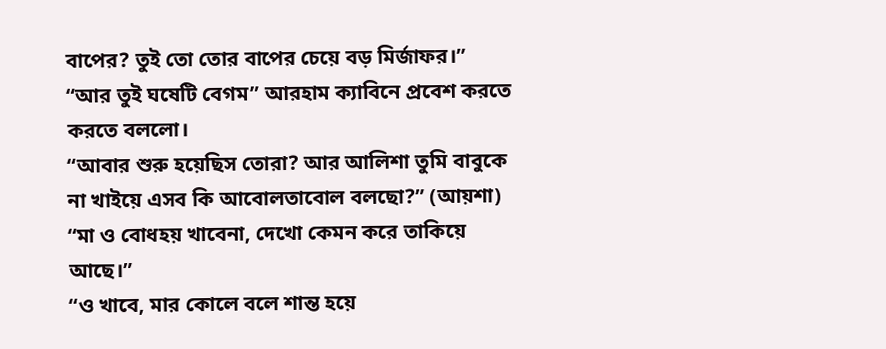বাপের? তুই তো তোর বাপের চেয়ে বড় মির্জাফর।”
“আর তুই ঘষেটি বেগম” আরহাম ক্যাবিনে প্রবেশ করতে করতে বললো।
“আবার শুরু হয়েছিস তোরা? আর আলিশা তুমি বাবুকে না খাইয়ে এসব কি আবোলতাবোল বলছো?” (আয়শা)
“মা ও বোধহয় খাবেনা, দেখো কেমন করে তাকিয়ে আছে।”
“ও খাবে, মার কোলে বলে শান্ত হয়ে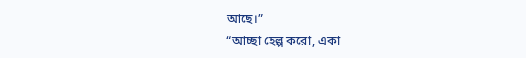আছে।”
“আচ্ছা হেল্প করো, একা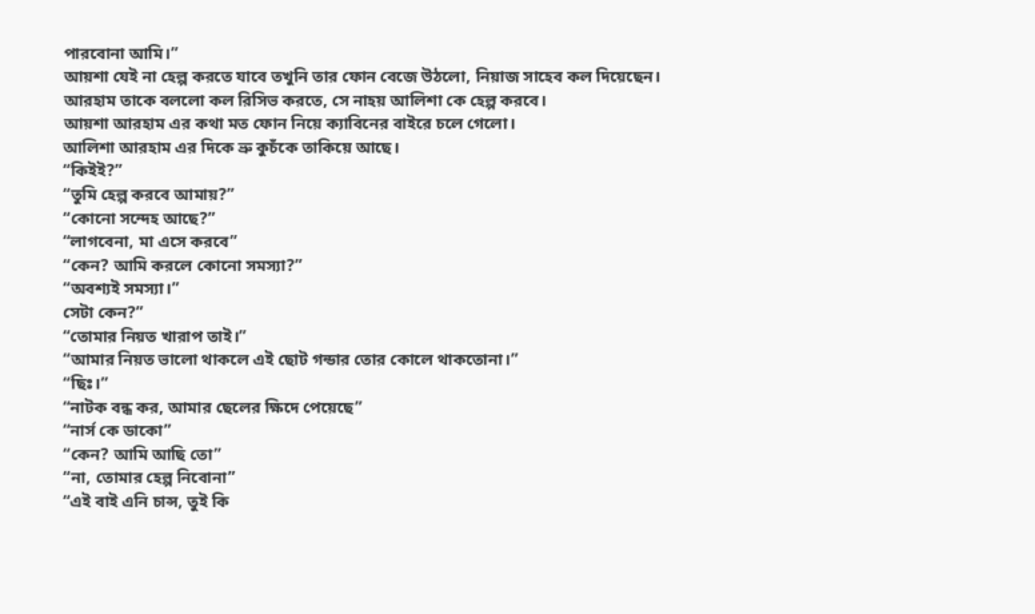পারবোনা আমি।”
আয়শা যেই না হেল্প করতে যাবে তখুনি তার ফোন বেজে উঠলো, নিয়াজ সাহেব কল দিয়েছেন।
আরহাম তাকে বললো কল রিসিভ করতে, সে নাহয় আলিশা কে হেল্প করবে।
আয়শা আরহাম এর কথা মত ফোন নিয়ে ক্যাবিনের বাইরে চলে গেলো।
আলিশা আরহাম এর দিকে ভ্রু কুচঁকে তাকিয়ে আছে।
“কিইই?”
“তুমি হেল্প করবে আমায়?”
“কোনো সন্দেহ আছে?”
“লাগবেনা, মা এসে করবে”
“কেন? আমি করলে কোনো সমস্যা?”
“অবশ্যই সমস্যা।”
সেটা কেন?”
“তোমার নিয়ত খারাপ তাই।”
“আমার নিয়ত ভালো থাকলে এই ছোট গন্ডার তোর কোলে থাকতোনা।”
“ছিঃ।”
“নাটক বন্ধ কর, আমার ছেলের ক্ষিদে পেয়েছে”
“নার্স কে ডাকো”
“কেন? আমি আছি তো”
“না, তোমার হেল্প নিবোনা”
“এই বাই এনি চান্স, তুই কি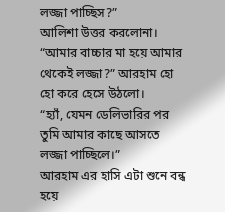লজ্জা পাচ্ছিস?”
আলিশা উত্তর করলোনা।
“আমার বাচ্চার মা হয়ে আমার থেকেই লজ্জা?” আরহাম হো হো করে হেসে উঠলো।
“হ্যাঁ, যেমন ডেলিভারির পর তুমি আমার কাছে আসতে লজ্জা পাচ্ছিলে।”
আরহাম এর হাসি এটা শুনে বন্ধ হয়ে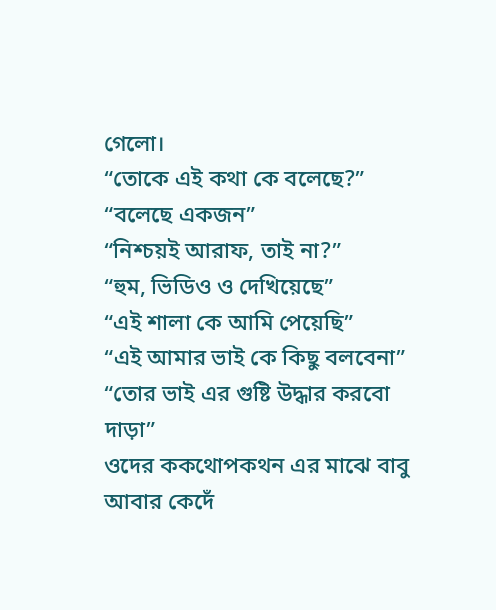গেলো।
“তোকে এই কথা কে বলেছে?”
“বলেছে একজন”
“নিশ্চয়ই আরাফ, তাই না?”
“হুম, ভিডিও ও দেখিয়েছে”
“এই শালা কে আমি পেয়েছি”
“এই আমার ভাই কে কিছু বলবেনা”
“তোর ভাই এর গুষ্টি উদ্ধার করবো দাড়া”
ওদের ককথোপকথন এর মাঝে বাবু আবার কেদেঁ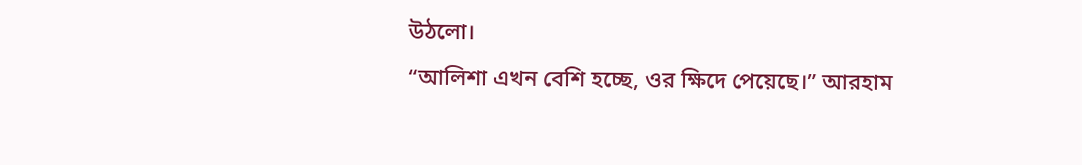উঠলো।
“আলিশা এখন বেশি হচ্ছে, ওর ক্ষিদে পেয়েছে।” আরহাম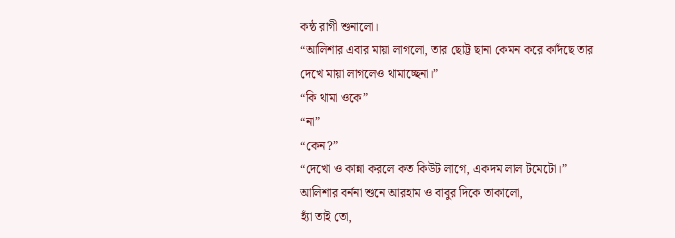কন্ঠ রাগী শুনালো।
“আলিশার এবার মায়া লাগলো, তার ছোট্ট ছানা কেমন করে কাদঁছে তার দেখে মায়া লাগলেও থামাচ্ছেনা।”
“কি থামা ওকে”
“না”
“কেন?”
“দেখো ও কান্না করলে কত কিউট লাগে, একদম লাল টমেটো।”
আলিশার বর্ননা শুনে আরহাম ও বাবুর দিকে তাকালো,
হ্যাঁ তাই তো,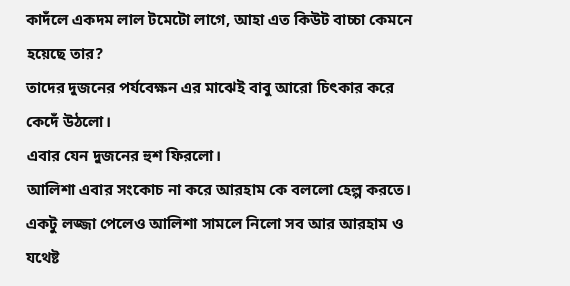কাদঁলে একদম লাল টমেটো লাগে, আহা এত কিউট বাচ্চা কেমনে হয়েছে তার?
তাদের দুজনের পর্যবেক্ষন এর মাঝেই বাবু আরো চিৎকার করে কেদেঁ উঠলো।
এবার যেন দুজনের হুশ ফিরলো।
আলিশা এবার সংকোচ না করে আরহাম কে বললো হেল্প করতে।
একটু লজ্জা পেলেও আলিশা সামলে নিলো সব আর আরহাম ও যথেষ্ট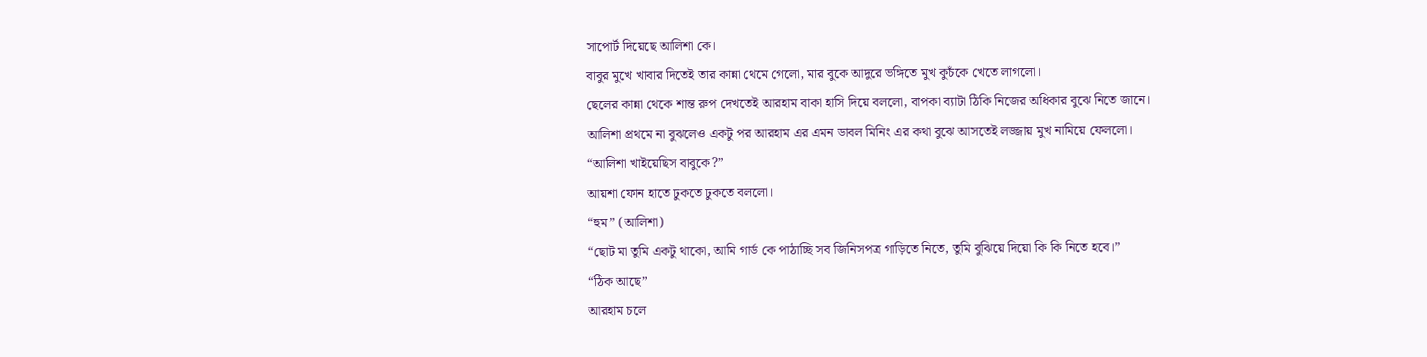সাপোর্ট দিয়েছে আলিশা কে।
বাবুর মুখে খাবার দিতেই তার কান্না থেমে গেলো, মার বুকে আদুরে ভঙ্গিতে মুখ কুচঁকে খেতে লাগলো।
ছেলের কান্না থেকে শান্ত রুপ দেখতেই আরহাম বাকা হাসি দিয়ে বললো, বাপকা ব্যাটা ঠিকি নিজের অধিকার বুঝে নিতে জানে।
আলিশা প্রথমে না বুঝলেও একটু পর আরহাম এর এমন ডাবল মিনিং এর কথা বুঝে আসতেই লজ্জায় মুখ নামিয়ে ফেললো।
“আলিশা খাইয়েছিস বাবুকে?”
আয়শা ফোন হাতে ঢুকতে ঢুকতে বললো।
“হুম” (আলিশা)
“ছোট মা তুমি একটু থাকো, আমি গার্ড কে পাঠাচ্ছি সব জিনিসপত্র গাড়িতে নিতে, তুমি বুঝিয়ে দিয়ো কি কি নিতে হবে।”
“ঠিক আছে”
আরহাম চলে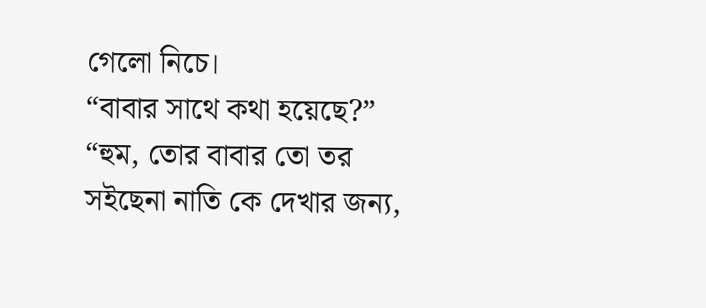গেলো নিচে।
“বাবার সাথে কথা হয়েছে?”
“হুম, তোর বাবার তো তর সইছেনা নাতি কে দেখার জন্য,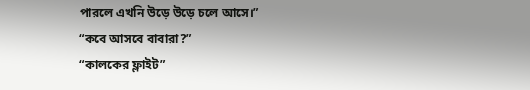পারলে এখনি উড়ে উড়ে চলে আসে।”
“কবে আসবে বাবারা?”
“কালকের ফ্লাইট”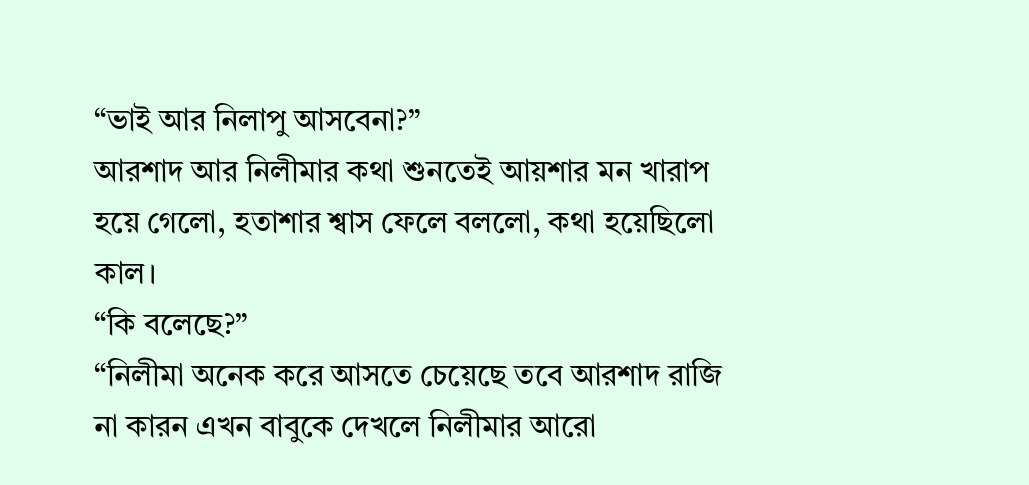“ভাই আর নিলাপু আসবেনা?”
আরশাদ আর নিলীমার কথা শুনতেই আয়শার মন খারাপ হয়ে গেলো, হতাশার শ্বাস ফেলে বললো, কথা হয়েছিলো কাল।
“কি বলেছে?”
“নিলীমা অনেক করে আসতে চেয়েছে তবে আরশাদ রাজি না কারন এখন বাবুকে দেখলে নিলীমার আরো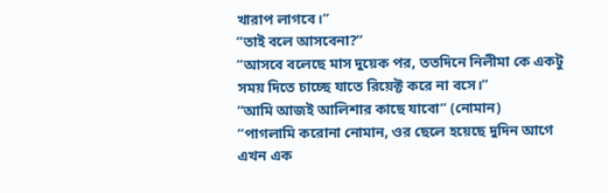খারাপ লাগবে।”
“তাই বলে আসবেনা?”
“আসবে বলেছে মাস দুয়েক পর, ততদিনে নিলীমা কে একটু সময় দিতে চাচ্ছে যাতে রিয়েক্ট করে না বসে।”
“আমি আজই আলিশার কাছে যাবো” (নোমান)
“পাগলামি করোনা নোমান, ওর ছেলে হয়েছে দুদিন আগে এখন এক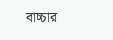বাচ্চার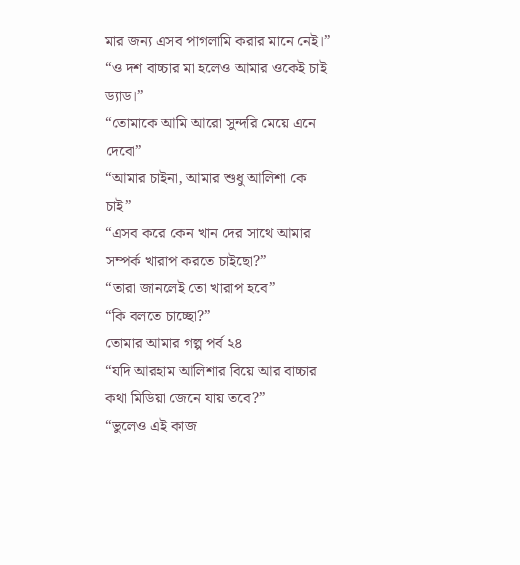মার জন্য এসব পাগলামি করার মানে নেই।”
“ও দশ বাচ্চার মা হলেও আমার ওকেই চাই ড্যাড।”
“তোমাকে আমি আরো সুন্দরি মেয়ে এনে দেবো”
“আমার চাইনা, আমার শুধু আলিশা কে চাই”
“এসব করে কেন খান দের সাথে আমার সম্পর্ক খারাপ করতে চাইছো?”
“তারা জানলেই তো খারাপ হবে”
“কি বলতে চাচ্ছো?”
তোমার আমার গল্প পর্ব ২৪
“যদি আরহাম আলিশার বিয়ে আর বাচ্চার কথা মিডিয়া জেনে যায় তবে?”
“ভুলেও এই কাজ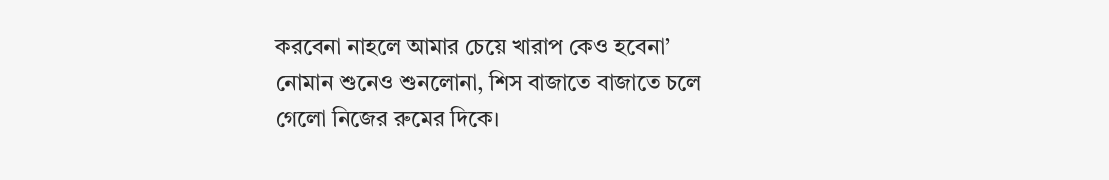করবেনা নাহলে আমার চেয়ে খারাপ কেও হবেনা’
নোমান শুনেও শুনলোনা, শিস বাজাতে বাজাতে চলে গেলো নিজের রুমের দিকে।